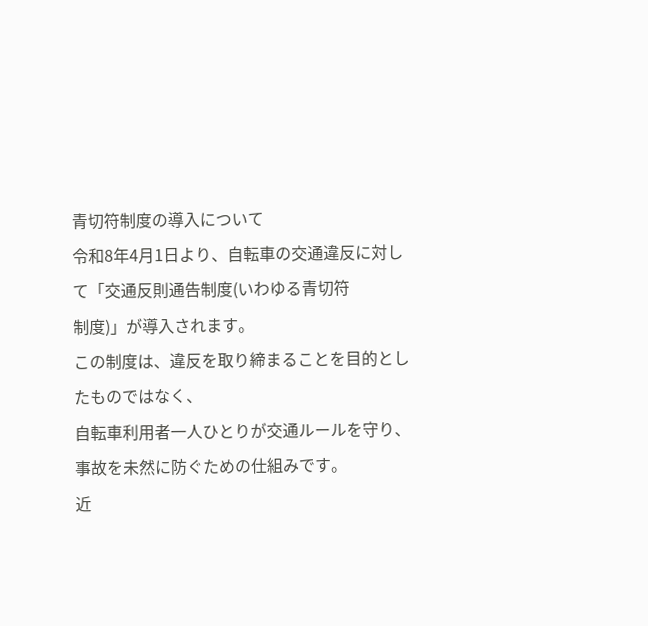青切符制度の導入について
令和8年4月1日より、自転車の交通違反に対して「交通反則通告制度(いわゆる青切符
制度)」が導入されます。
この制度は、違反を取り締まることを目的としたものではなく、
自転車利用者一人ひとりが交通ルールを守り、事故を未然に防ぐための仕組みです。
近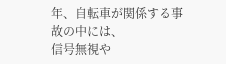年、自転車が関係する事故の中には、
信号無視や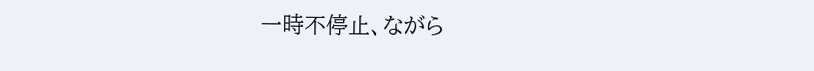一時不停止、ながら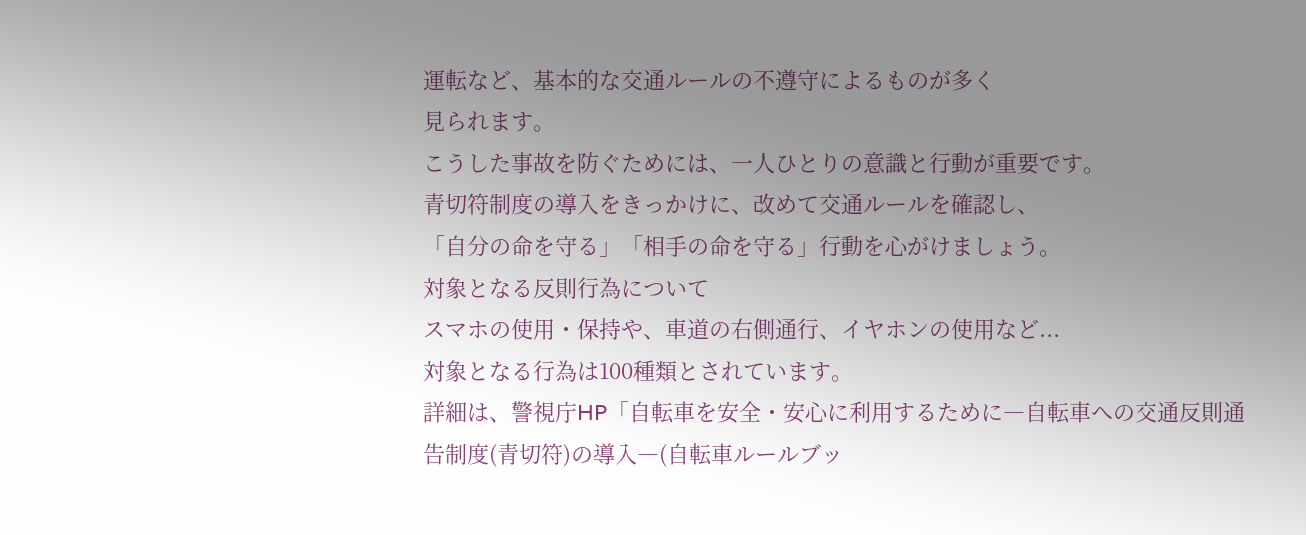運転など、基本的な交通ルールの不遵守によるものが多く
見られます。
こうした事故を防ぐためには、一人ひとりの意識と行動が重要です。
青切符制度の導入をきっかけに、改めて交通ルールを確認し、
「自分の命を守る」「相手の命を守る」行動を心がけましょう。
対象となる反則行為について
スマホの使用・保持や、車道の右側通行、イヤホンの使用など...
対象となる行為は100種類とされています。
詳細は、警視庁HP「自転車を安全・安心に利用するために―自転車への交通反則通告制度(青切符)の導入―(自転車ルールブッ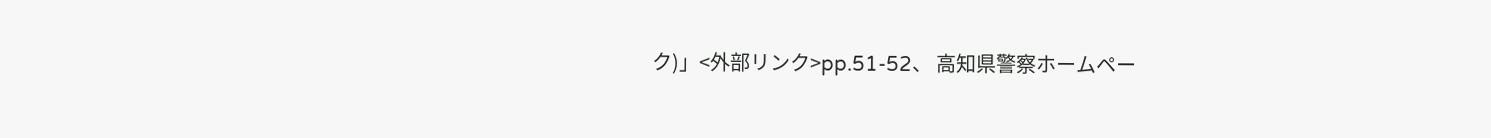ク)」<外部リンク>pp.51-52、 高知県警察ホームペー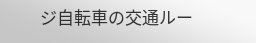ジ自転車の交通ルー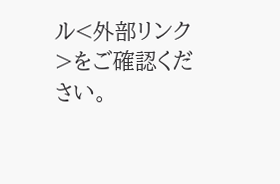ル<外部リンク>をご確認ください。